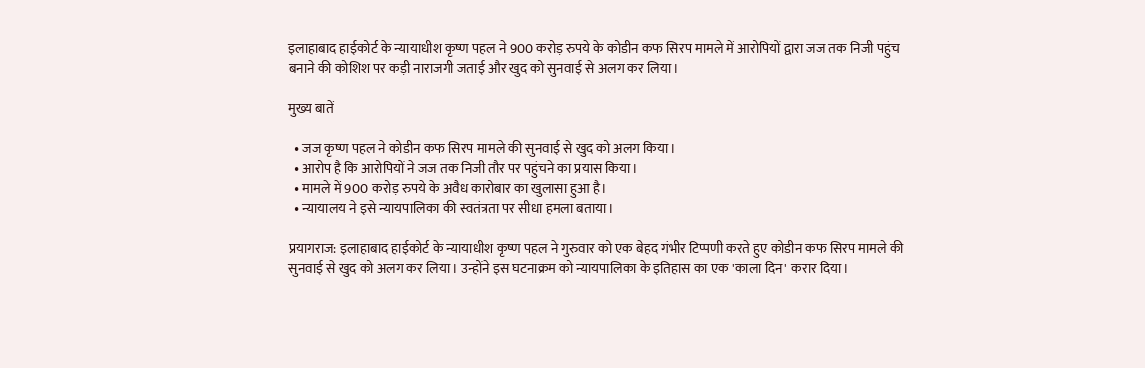इलाहाबाद हाईकोर्ट के न्यायाधीश कृष्ण पहल ने 900 करोड़ रुपये के कोडीन कफ सिरप मामले में आरोपियों द्वारा जज तक निजी पहुंच बनाने की कोशिश पर कड़ी नाराजगी जताई और खुद को सुनवाई से अलग कर लिया।

मुख्य बातें

  • जज कृष्ण पहल ने कोडीन कफ सिरप मामले की सुनवाई से खुद को अलग किया।
  • आरोप है कि आरोपियों ने जज तक निजी तौर पर पहुंचने का प्रयास किया।
  • मामले में 900 करोड़ रुपये के अवैध कारोबार का खुलासा हुआ है।
  • न्यायालय ने इसे न्यायपालिका की स्वतंत्रता पर सीधा हमला बताया।

प्रयागराज: इलाहाबाद हाईकोर्ट के न्यायाधीश कृष्ण पहल ने गुरुवार को एक बेहद गंभीर टिप्पणी करते हुए कोडीन कफ सिरप मामले की सुनवाई से खुद को अलग कर लिया। उन्होंने इस घटनाक्रम को न्यायपालिका के इतिहास का एक 'काला दिन' करार दिया।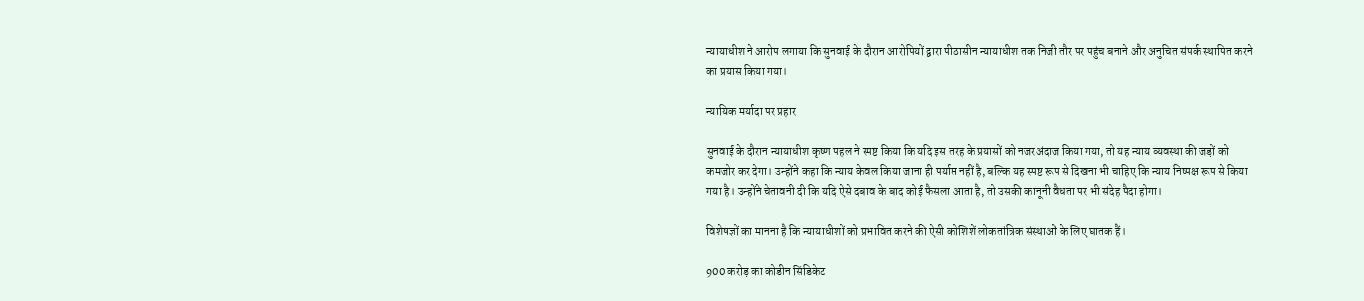न्यायाधीश ने आरोप लगाया कि सुनवाई के दौरान आरोपियों द्वारा पीठासीन न्यायाधीश तक निजी तौर पर पहुंच बनाने और अनुचित संपर्क स्थापित करने का प्रयास किया गया।

न्यायिक मर्यादा पर प्रहार

सुनवाई के दौरान न्यायाधीश कृष्ण पहल ने स्पष्ट किया कि यदि इस तरह के प्रयासों को नजरअंदाज किया गया, तो यह न्याय व्यवस्था की जड़ों को कमजोर कर देगा। उन्होंने कहा कि न्याय केवल किया जाना ही पर्याप्त नहीं है, बल्कि यह स्पष्ट रूप से दिखना भी चाहिए कि न्याय निष्पक्ष रूप से किया गया है। उन्होंने चेतावनी दी कि यदि ऐसे दबाव के बाद कोई फैसला आता है, तो उसकी कानूनी वैधता पर भी संदेह पैदा होगा।

विशेषज्ञों का मानना है कि न्यायाधीशों को प्रभावित करने की ऐसी कोशिशें लोकतांत्रिक संस्थाओं के लिए घातक हैं।

900 करोड़ का कोडीन सिंडिकेट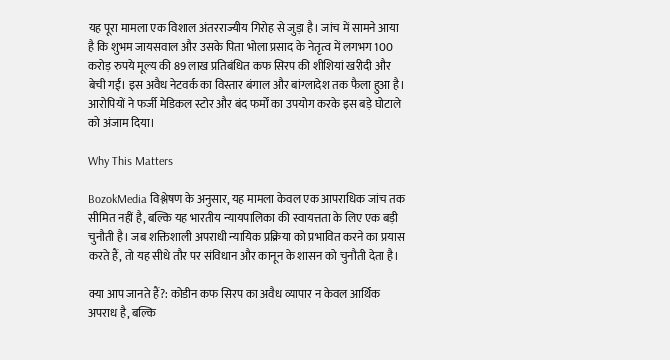यह पूरा मामला एक विशाल अंतरराज्यीय गिरोह से जुड़ा है। जांच में सामने आया है कि शुभम जायसवाल और उसके पिता भोला प्रसाद के नेतृत्व में लगभग 100 करोड़ रुपये मूल्य की 89 लाख प्रतिबंधित कफ सिरप की शीशियां खरीदी और बेची गईं। इस अवैध नेटवर्क का विस्तार बंगाल और बांग्लादेश तक फैला हुआ है। आरोपियों ने फर्जी मेडिकल स्टोर और बंद फर्मों का उपयोग करके इस बड़े घोटाले को अंजाम दिया।

Why This Matters

BozokMedia विश्लेषण के अनुसार, यह मामला केवल एक आपराधिक जांच तक सीमित नहीं है, बल्कि यह भारतीय न्यायपालिका की स्वायत्तता के लिए एक बड़ी चुनौती है। जब शक्तिशाली अपराधी न्यायिक प्रक्रिया को प्रभावित करने का प्रयास करते हैं, तो यह सीधे तौर पर संविधान और कानून के शासन को चुनौती देता है।

क्या आप जानते हैं?: कोडीन कफ सिरप का अवैध व्यापार न केवल आर्थिक अपराध है, बल्कि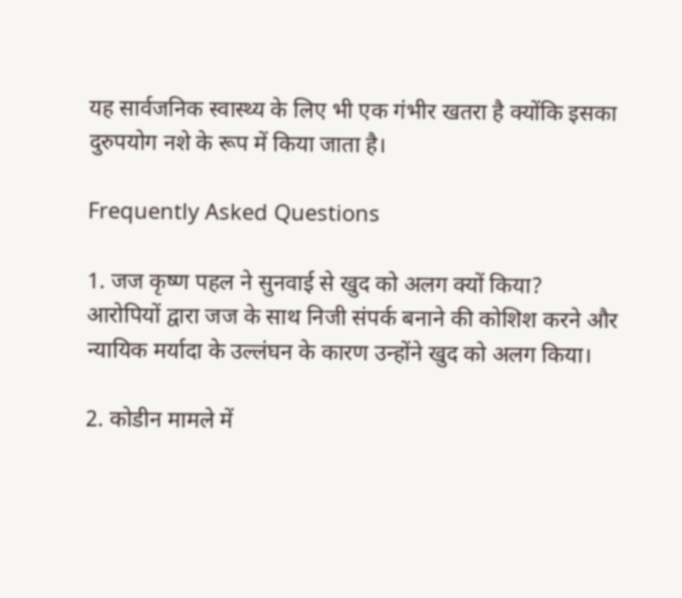यह सार्वजनिक स्वास्थ्य के लिए भी एक गंभीर खतरा है क्योंकि इसका दुरुपयोग नशे के रूप में किया जाता है।

Frequently Asked Questions

1. जज कृष्ण पहल ने सुनवाई से खुद को अलग क्यों किया?
आरोपियों द्वारा जज के साथ निजी संपर्क बनाने की कोशिश करने और न्यायिक मर्यादा के उल्लंघन के कारण उन्होंने खुद को अलग किया।

2. कोडीन मामले में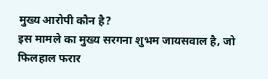मुख्य आरोपी कौन है?
इस मामले का मुख्य सरगना शुभम जायसवाल है, जो फिलहाल फरार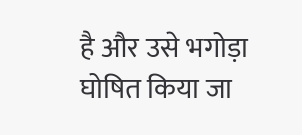है और उसे भगोड़ा घोषित किया जा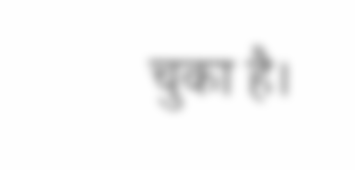चुका है।